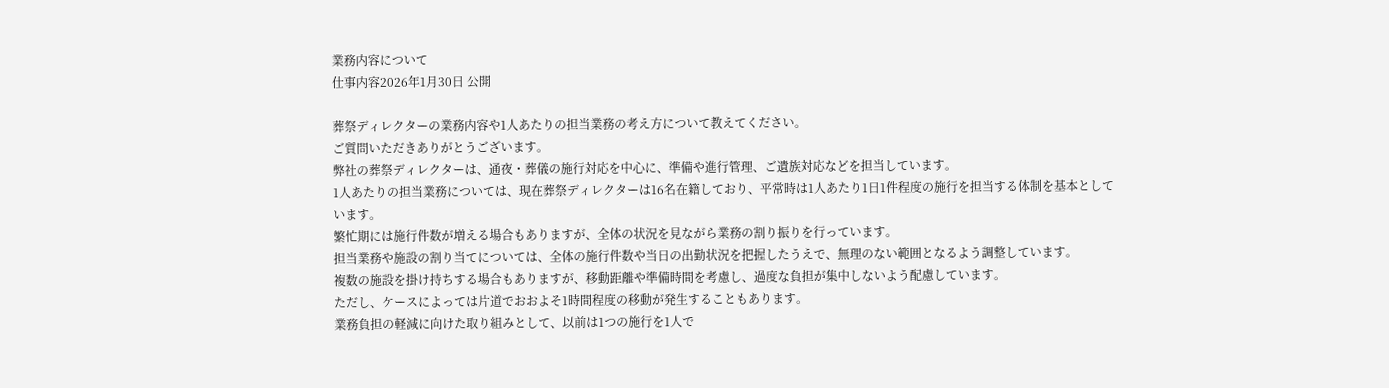業務内容について
仕事内容2026年1月30日 公開

葬祭ディレクターの業務内容や1人あたりの担当業務の考え方について教えてください。
ご質問いただきありがとうございます。
弊社の葬祭ディレクターは、通夜・葬儀の施行対応を中心に、準備や進行管理、ご遺族対応などを担当しています。
1人あたりの担当業務については、現在葬祭ディレクターは16名在籍しており、平常時は1人あたり1日1件程度の施行を担当する体制を基本としています。
繁忙期には施行件数が増える場合もありますが、全体の状況を見ながら業務の割り振りを行っています。
担当業務や施設の割り当てについては、全体の施行件数や当日の出勤状況を把握したうえで、無理のない範囲となるよう調整しています。
複数の施設を掛け持ちする場合もありますが、移動距離や準備時間を考慮し、過度な負担が集中しないよう配慮しています。
ただし、ケースによっては片道でおおよそ1時間程度の移動が発生することもあります。
業務負担の軽減に向けた取り組みとして、以前は1つの施行を1人で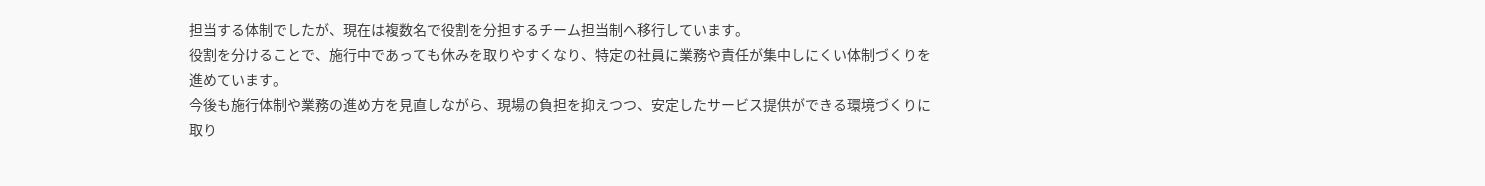担当する体制でしたが、現在は複数名で役割を分担するチーム担当制へ移行しています。
役割を分けることで、施行中であっても休みを取りやすくなり、特定の社員に業務や責任が集中しにくい体制づくりを進めています。
今後も施行体制や業務の進め方を見直しながら、現場の負担を抑えつつ、安定したサービス提供ができる環境づくりに取り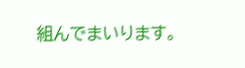組んでまいります。